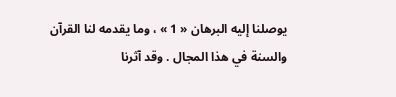يوصلنا إليه البرهان « 1 » ، وما يقدمه لنا القرآن والسنة في هذا المجال . وقد آثرنا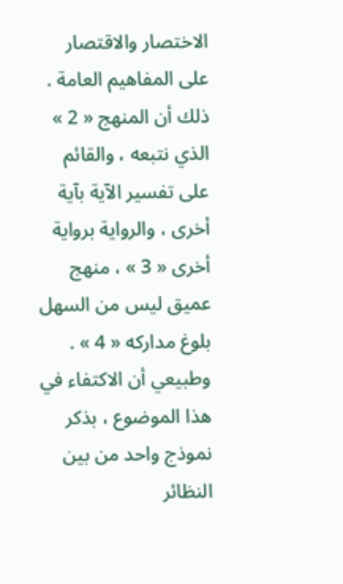الاختصار والاقتصار على المفاهيم العامة . ذلك أن المنهج « 2 » الذي نتبعه ، والقائم على تفسير الآية بآية أخرى ، والرواية برواية أخرى « 3 » ، منهج عميق ليس من السهل بلوغ مداركه « 4 » .
وطبيعي أن الاكتفاء في هذا الموضوع ، بذكر نموذج واحد من بين النظائر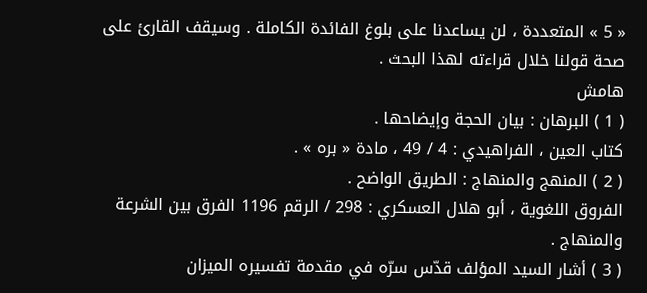« 5 » المتعددة ، لن يساعدنا على بلوغ الفائدة الكاملة . وسيقف القارئ على صحة قولنا خلال قراءته لهذا البحث .
هامش
( 1 ) البرهان : بيان الحجة وإيضاحها .
كتاب العين ، الفراهيدي : 4 / 49 ، مادة « بره » .
( 2 ) المنهج والمنهاج : الطريق الواضح .
الفروق اللغوية ، أبو هلال العسكري : 298 / الرقم 1196 الفرق بين الشرعة والمنهاج .
( 3 ) أشار السيد المؤلف قدّس سرّه في مقدمة تفسيره الميزان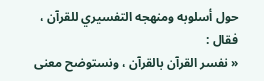حول أسلوبه ومنهجه التفسيري للقرآن ، فقال :
« نفسر القرآن بالقرآن ، ونستوضح معنى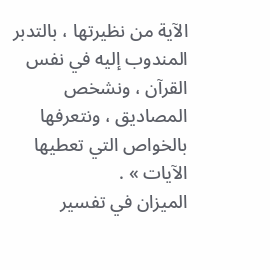الآية من نظيرتها ، بالتدبر المندوب إليه في نفس القرآن ، ونشخص المصاديق ، ونتعرفها بالخواص التي تعطيها الآيات » .
الميزان في تفسير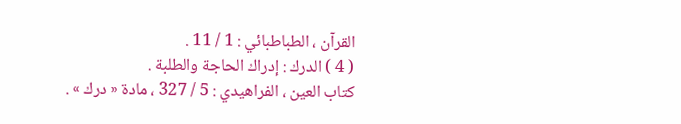القرآن ، الطباطبائي : 1 / 11 .
( 4 ) الدرك : إدراك الحاجة والطلبة .
كتاب العين ، الفراهيدي : 5 / 327 ، مادة « درك » .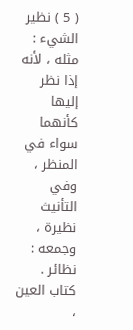( 5 ) نظير الشيء : مثله ، لأنه إذا نظر إليها كأنهما سواء في المنظر ، وفي التأنيث نظيرة ، وجمعه :
نظائر .
كتاب العين ،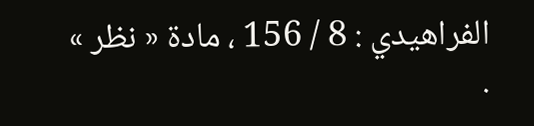الفراهيدي : 8 / 156 ، مادة « نظر » .